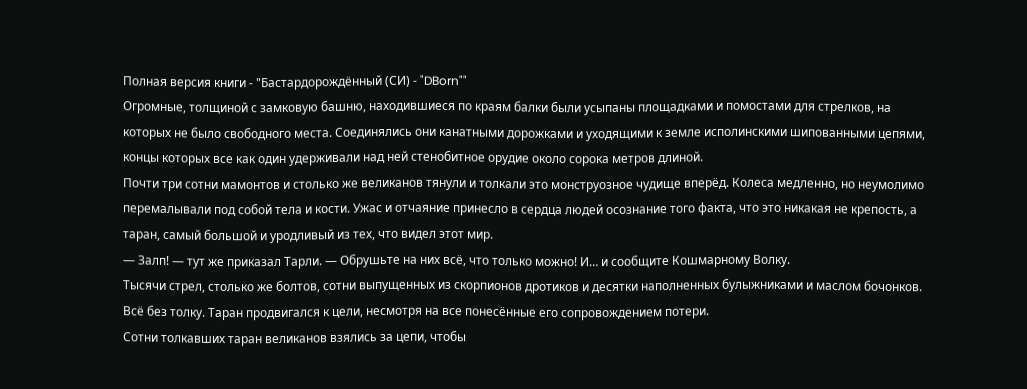Полная версия книги - "Бастардорождённый (СИ) - "DBorn""
Огромные, толщиной с замковую башню, находившиеся по краям балки были усыпаны площадками и помостами для стрелков, на которых не было свободного места. Соединялись они канатными дорожками и уходящими к земле исполинскими шипованными цепями, концы которых все как один удерживали над ней стенобитное орудие около сорока метров длиной.
Почти три сотни мамонтов и столько же великанов тянули и толкали это монструозное чудище вперёд. Колеса медленно, но неумолимо перемалывали под собой тела и кости. Ужас и отчаяние принесло в сердца людей осознание того факта, что это никакая не крепость, а таран, самый большой и уродливый из тех, что видел этот мир.
— Залп! — тут же приказал Тарли. — Обрушьте на них всё, что только можно! И… и сообщите Кошмарному Волку.
Тысячи стрел, столько же болтов, сотни выпущенных из скорпионов дротиков и десятки наполненных булыжниками и маслом бочонков. Всё без толку. Таран продвигался к цели, несмотря на все понесённые его сопровождением потери.
Сотни толкавших таран великанов взялись за цепи, чтобы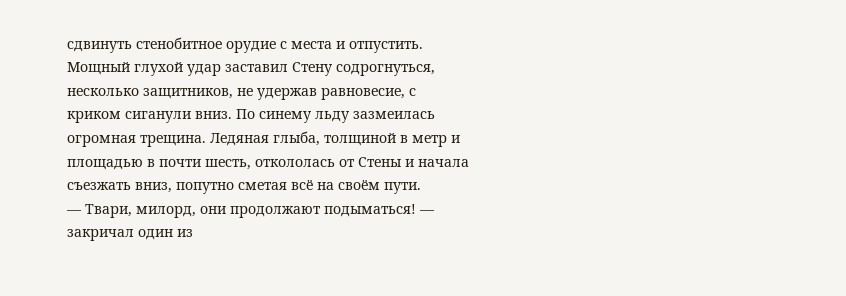сдвинуть стенобитное орудие с места и отпустить.
Мощный глухой удар заставил Стену содрогнуться, несколько защитников, не удержав равновесие, с криком сиганули вниз. По синему льду зазмеилась огромная трещина. Ледяная глыба, толщиной в метр и площадью в почти шесть, откололась от Стены и начала съезжать вниз, попутно сметая всё на своём пути.
— Твари, милорд, они продолжают подыматься! — закричал один из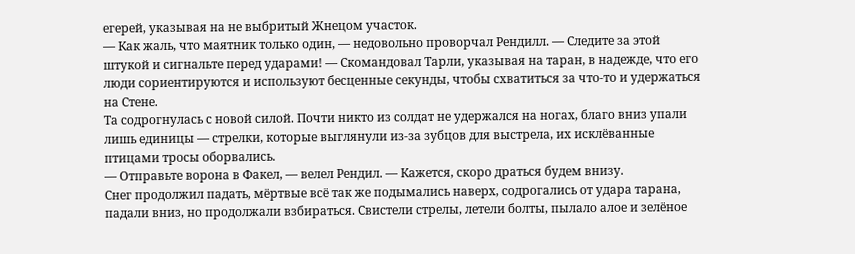егерей, указывая на не выбритый Жнецом участок.
— Как жаль, что маятник только один, — недовольно проворчал Рендилл. — Следите за этой штукой и сигнальте перед ударами! — Скомандовал Тарли, указывая на таран, в надежде, что его люди сориентируются и используют бесценные секунды, чтобы схватиться за что-то и удержаться на Стене.
Та содрогнулась с новой силой. Почти никто из солдат не удержался на ногах, благо вниз упали лишь единицы — стрелки, которые выглянули из-за зубцов для выстрела, их исклёванные птицами тросы оборвались.
— Отправьте ворона в Факел, — велел Рендил. — Кажется, скоро драться будем внизу.
Снег продолжил падать, мёртвые всё так же подымались наверх, содрогались от удара тарана, падали вниз, но продолжали взбираться. Свистели стрелы, летели болты, пылало алое и зелёное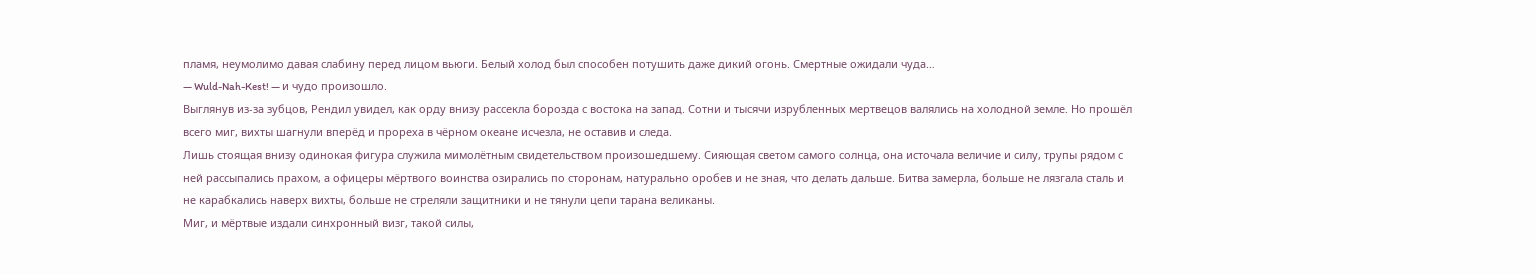пламя, неумолимо давая слабину перед лицом вьюги. Белый холод был способен потушить даже дикий огонь. Смертные ожидали чуда…
— Wuld-Nah-Kest! — и чудо произошло.
Выглянув из-за зубцов, Рендил увидел, как орду внизу рассекла борозда с востока на запад. Сотни и тысячи изрубленных мертвецов валялись на холодной земле. Но прошёл всего миг, вихты шагнули вперёд и прореха в чёрном океане исчезла, не оставив и следа.
Лишь стоящая внизу одинокая фигура служила мимолётным свидетельством произошедшему. Сияющая светом самого солнца, она источала величие и силу, трупы рядом с ней рассыпались прахом, а офицеры мёртвого воинства озирались по сторонам, натурально оробев и не зная, что делать дальше. Битва замерла, больше не лязгала сталь и не карабкались наверх вихты, больше не стреляли защитники и не тянули цепи тарана великаны.
Миг, и мёртвые издали синхронный визг, такой силы,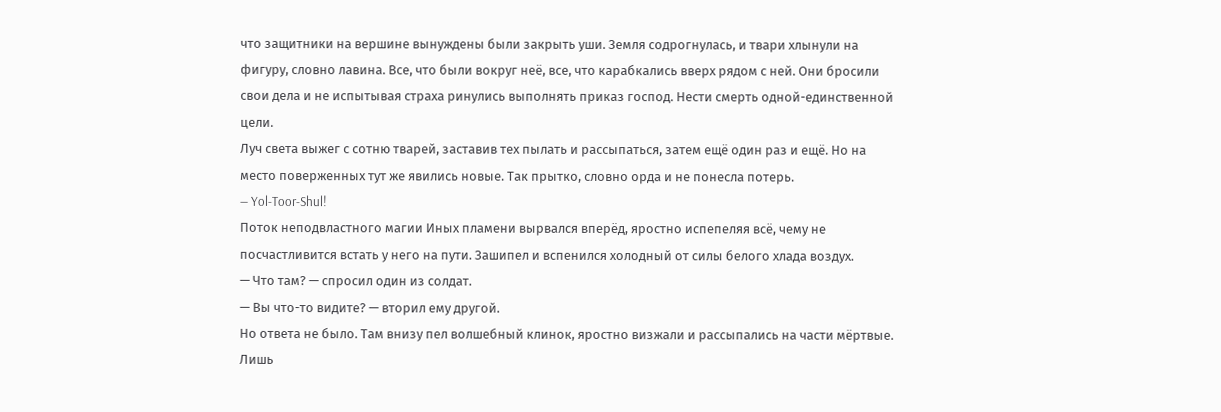что защитники на вершине вынуждены были закрыть уши. Земля содрогнулась, и твари хлынули на фигуру, словно лавина. Все, что были вокруг неё, все, что карабкались вверх рядом с ней. Они бросили свои дела и не испытывая страха ринулись выполнять приказ господ. Нести смерть одной-единственной цели.
Луч света выжег с сотню тварей, заставив тех пылать и рассыпаться, затем ещё один раз и ещё. Но на место поверженных тут же явились новые. Так прытко, словно орда и не понесла потерь.
— Yol-Toor-Shul!
Поток неподвластного магии Иных пламени вырвался вперёд, яростно испепеляя всё, чему не посчастливится встать у него на пути. Зашипел и вспенился холодный от силы белого хлада воздух.
— Что там? — спросил один из солдат.
— Вы что-то видите? — вторил ему другой.
Но ответа не было. Там внизу пел волшебный клинок, яростно визжали и рассыпались на части мёртвые. Лишь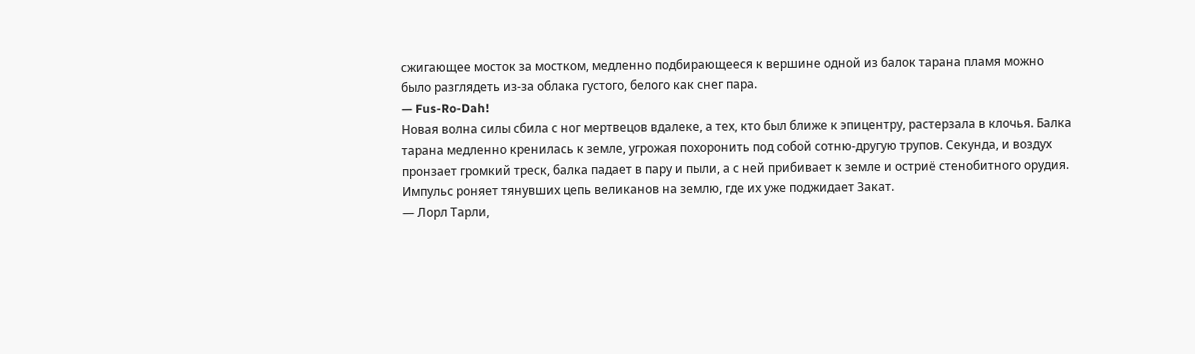сжигающее мосток за мостком, медленно подбирающееся к вершине одной из балок тарана пламя можно было разглядеть из-за облака густого, белого как снег пара.
— Fus-Ro-Dah!
Новая волна силы сбила с ног мертвецов вдалеке, а тех, кто был ближе к эпицентру, растерзала в клочья. Балка тарана медленно кренилась к земле, угрожая похоронить под собой сотню-другую трупов. Секунда, и воздух пронзает громкий треск, балка падает в пару и пыли, а с ней прибивает к земле и остриё стенобитного орудия. Импульс роняет тянувших цепь великанов на землю, где их уже поджидает Закат.
— Лорл Тарли,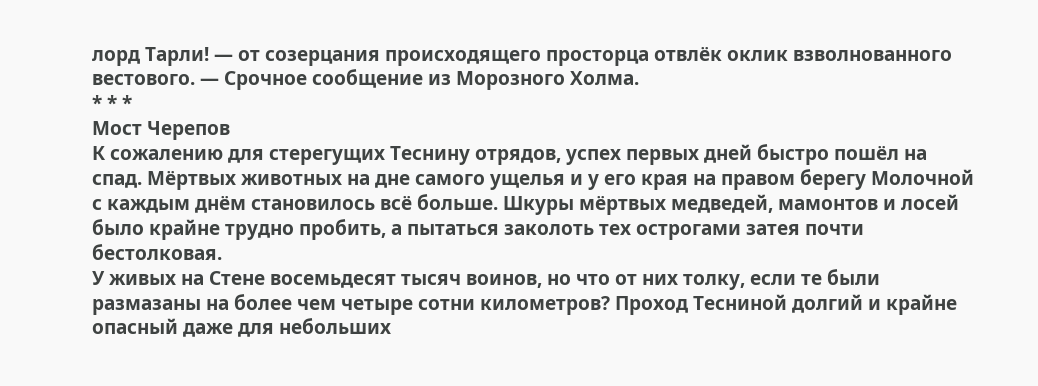лорд Тарли! — от созерцания происходящего просторца отвлёк оклик взволнованного вестового. — Срочное сообщение из Морозного Холма.
* * *
Мост Черепов
К сожалению для стерегущих Теснину отрядов, успех первых дней быстро пошёл на спад. Мёртвых животных на дне самого ущелья и у его края на правом берегу Молочной с каждым днём становилось всё больше. Шкуры мёртвых медведей, мамонтов и лосей было крайне трудно пробить, а пытаться заколоть тех острогами затея почти бестолковая.
У живых на Стене восемьдесят тысяч воинов, но что от них толку, если те были размазаны на более чем четыре сотни километров? Проход Тесниной долгий и крайне опасный даже для небольших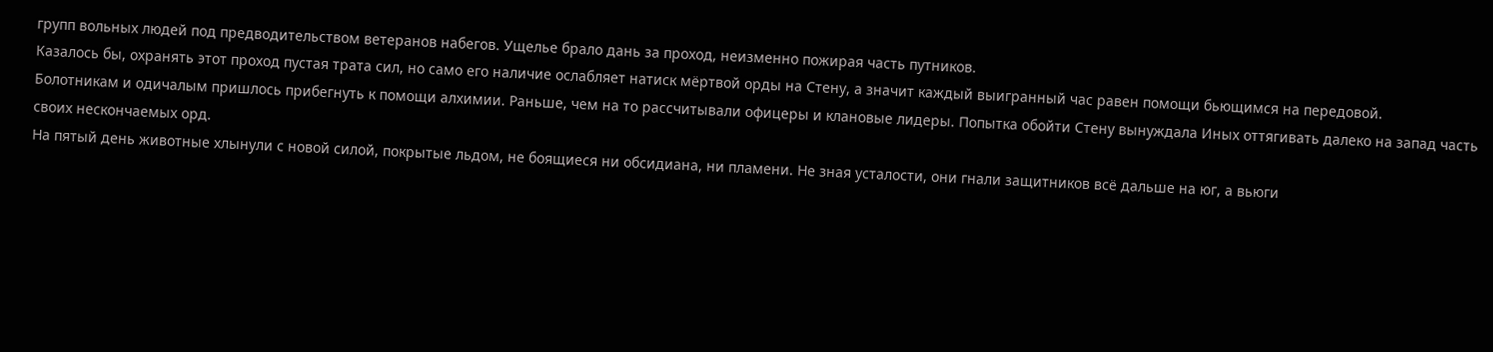групп вольных людей под предводительством ветеранов набегов. Ущелье брало дань за проход, неизменно пожирая часть путников.
Казалось бы, охранять этот проход пустая трата сил, но само его наличие ослабляет натиск мёртвой орды на Стену, а значит каждый выигранный час равен помощи бьющимся на передовой.
Болотникам и одичалым пришлось прибегнуть к помощи алхимии. Раньше, чем на то рассчитывали офицеры и клановые лидеры. Попытка обойти Стену вынуждала Иных оттягивать далеко на запад часть своих нескончаемых орд.
На пятый день животные хлынули с новой силой, покрытые льдом, не боящиеся ни обсидиана, ни пламени. Не зная усталости, они гнали защитников всё дальше на юг, а вьюги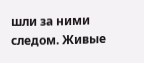шли за ними следом. Живые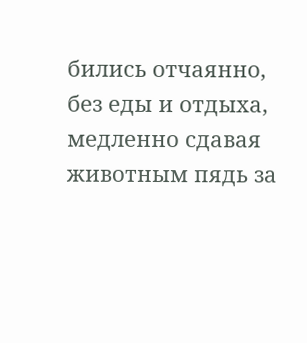бились отчаянно, без еды и отдыха, медленно сдавая животным пядь за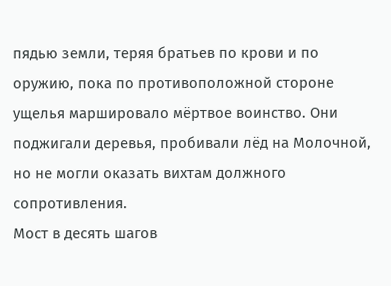пядью земли, теряя братьев по крови и по оружию, пока по противоположной стороне ущелья маршировало мёртвое воинство. Они поджигали деревья, пробивали лёд на Молочной, но не могли оказать вихтам должного сопротивления.
Мост в десять шагов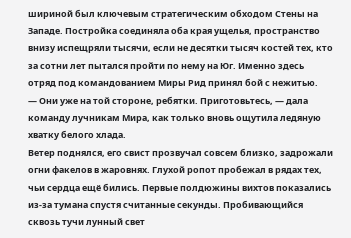шириной был ключевым стратегическим обходом Стены на Западе. Постройка соединяла оба края ущелья, пространство внизу испещряли тысячи, если не десятки тысяч костей тех, кто за сотни лет пытался пройти по нему на Юг. Именно здесь отряд под командованием Миры Рид принял бой с нежитью.
— Они уже на той стороне, ребятки. Приготовьтесь, — дала команду лучникам Мира, как только вновь ощутила ледяную хватку белого хлада.
Ветер поднялся, его свист прозвучал совсем близко, задрожали огни факелов в жаровнях. Глухой ропот пробежал в рядах тех, чьи сердца ещё бились. Первые полдюжины вихтов показались из-за тумана спустя считанные секунды. Пробивающийся сквозь тучи лунный свет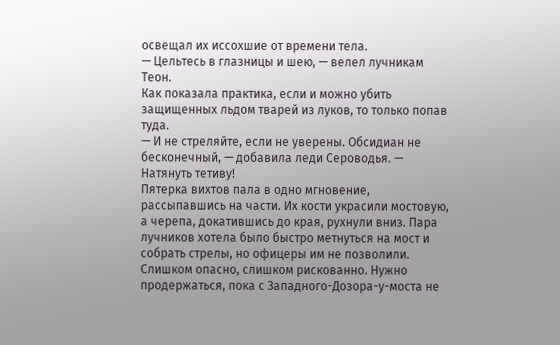освещал их иссохшие от времени тела.
— Цельтесь в глазницы и шею, — велел лучникам Теон.
Как показала практика, если и можно убить защищенных льдом тварей из луков, то только попав туда.
— И не стреляйте, если не уверены. Обсидиан не бесконечный, — добавила леди Сероводья. — Натянуть тетиву!
Пятерка вихтов пала в одно мгновение, рассыпавшись на части. Их кости украсили мостовую, а черепа, докатившись до края, рухнули вниз. Пара лучников хотела было быстро метнуться на мост и собрать стрелы, но офицеры им не позволили. Слишком опасно, слишком рискованно. Нужно продержаться, пока с Западного-Дозора-у-моста не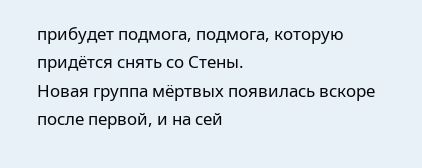прибудет подмога, подмога, которую придётся снять со Стены.
Новая группа мёртвых появилась вскоре после первой, и на сей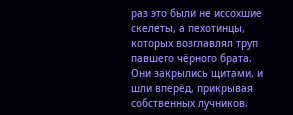раз это были не иссохшие скелеты, а пехотинцы, которых возглавлял труп павшего чёрного брата. Они закрылись щитами, и шли вперёд, прикрывая собственных лучников.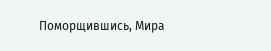Поморщившись, Мира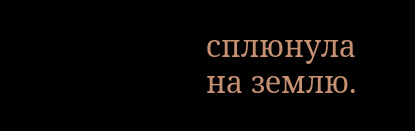сплюнула на землю.